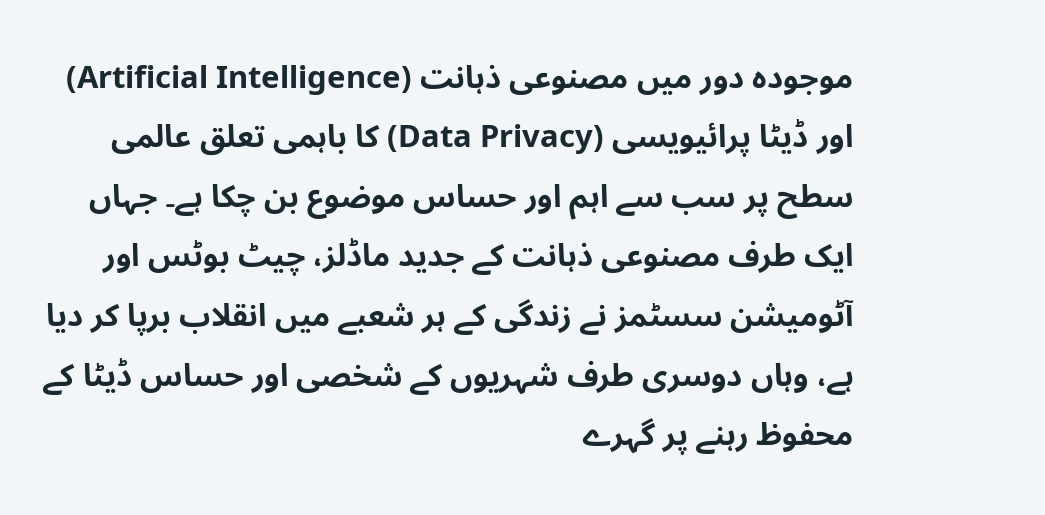موجودہ دور میں مصنوعی ذہانت (Artificial Intelligence) اور ڈیٹا پرائیویسی (Data Privacy) کا باہمی تعلق عالمی سطح پر سب سے اہم اور حساس موضوع بن چکا ہے۔ جہاں ایک طرف مصنوعی ذہانت کے جدید ماڈلز، چیٹ بوٹس اور آٹومیشن سسٹمز نے زندگی کے ہر شعبے میں انقلاب برپا کر دیا ہے، وہاں دوسری طرف شہریوں کے شخصی اور حساس ڈیٹا کے محفوظ رہنے پر گہرے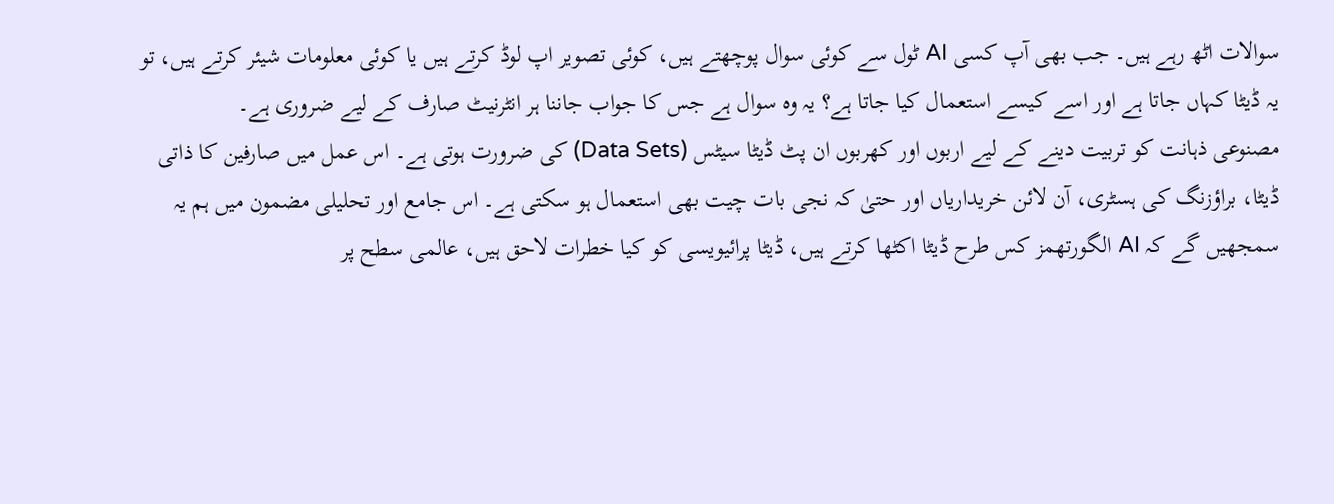سوالات اٹھ رہے ہیں۔ جب بھی آپ کسی AI ٹول سے کوئی سوال پوچھتے ہیں، کوئی تصویر اپ لوڈ کرتے ہیں یا کوئی معلومات شیئر کرتے ہیں، تو یہ ڈیٹا کہاں جاتا ہے اور اسے کیسے استعمال کیا جاتا ہے؟ یہ وہ سوال ہے جس کا جواب جاننا ہر انٹرنیٹ صارف کے لیے ضروری ہے۔
مصنوعی ذہانت کو تربیت دینے کے لیے اربوں اور کھربوں ان پٹ ڈیٹا سیٹس (Data Sets) کی ضرورت ہوتی ہے۔ اس عمل میں صارفین کا ذاتی ڈیٹا، براؤزنگ کی ہسٹری، آن لائن خریداریاں اور حتیٰ کہ نجی بات چیت بھی استعمال ہو سکتی ہے۔ اس جامع اور تحلیلی مضمون میں ہم یہ سمجھیں گے کہ AI الگورتھمز کس طرح ڈیٹا اکٹھا کرتے ہیں، ڈیٹا پرائیویسی کو کیا خطرات لاحق ہیں، عالمی سطح پر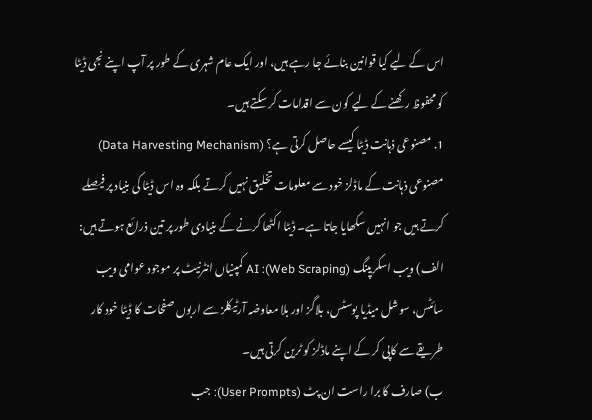اس کے لیے کیا قوانین بنائے جا رہے ہیں، اور ایک عام شہری کے طور پر آپ اپنے نجی ڈیٹا کو محفوظ رکھنے کے لیے کون سے اقدامات کر سکتے ہیں۔
1. مصنوعی ذہانت ڈیٹا کیسے حاصل کرتی ہے؟ (Data Harvesting Mechanism)
مصنوعی ذہانت کے ماڈلز خود سے معلومات تخلیق نہیں کرتے بلکہ وہ اس ڈیٹا کی بنیاد پر فیصلے کرتے ہیں جو انہیں سکھایا جاتا ہے۔ ڈیٹا اکٹھا کرنے کے بنیادی طور پر تین ذرائع ہوتے ہیں:
الف) ویب اسکریپنگ (Web Scraping): AI کمپنیاں انٹرنیٹ پر موجود عوامی ویب سائٹس، سوشل میڈیا پوسٹس، بلاگز اور بلا معاوضہ آرٹیکلز سے اربوں صفحات کا ڈیٹا خود کار طریقے سے کاپی کر کے اپنے ماڈلز کو ٹرین کرتی ہیں۔
ب) صارف کا برا راست ان پٹ (User Prompts): جب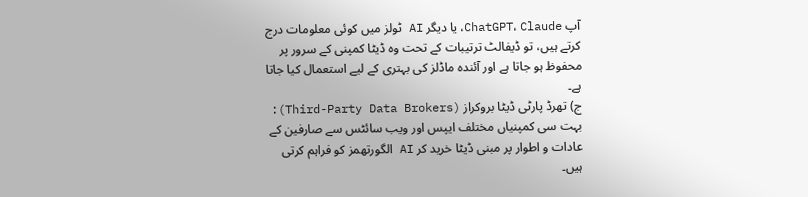آپ ChatGPT، Claude، یا دیگر AI ٹولز میں کوئی معلومات درج کرتے ہیں، تو ڈیفالٹ ترتیبات کے تحت وہ ڈیٹا کمپنی کے سرور پر محفوظ ہو جاتا ہے اور آئندہ ماڈلز کی بہتری کے لیے استعمال کیا جاتا ہے۔
ج) تھرڈ پارٹی ڈیٹا بروکراز (Third-Party Data Brokers): بہت سی کمپنیاں مختلف ایپس اور ویب سائٹس سے صارفین کے عادات و اطوار پر مبنی ڈیٹا خرید کر AI الگورتھمز کو فراہم کرتی ہیں۔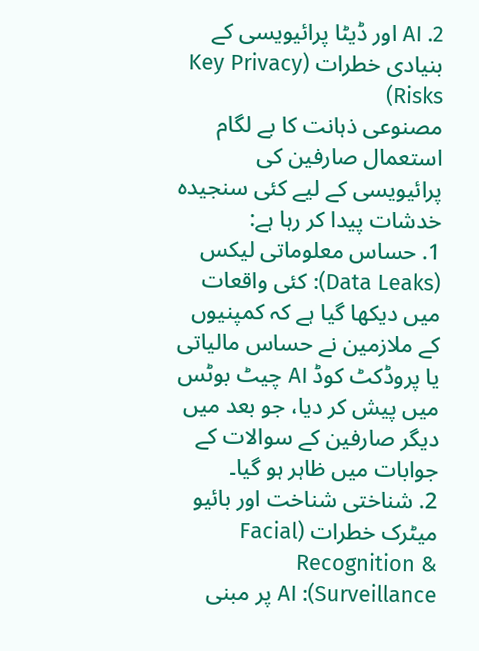2. AI اور ڈیٹا پرائیویسی کے بنیادی خطرات (Key Privacy Risks)
مصنوعی ذہانت کا بے لگام استعمال صارفین کی پرائیویسی کے لیے کئی سنجیدہ خدشات پیدا کر رہا ہے:
1. حساس معلوماتی لیکس (Data Leaks): کئی واقعات میں دیکھا گیا ہے کہ کمپنیوں کے ملازمین نے حساس مالیاتی یا پروڈکٹ کوڈ AI چیٹ بوٹس میں پیش کر دیا، جو بعد میں دیگر صارفین کے سوالات کے جوابات میں ظاہر ہو گیا۔
2. شناختی شناخت اور بائیو میٹرک خطرات (Facial Recognition & Surveillance): AI پر مبنی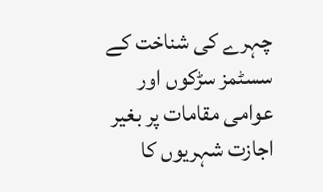چہرے کی شناخت کے سسٹمز سڑکوں اور عوامی مقامات پر بغیر اجازت شہریوں کا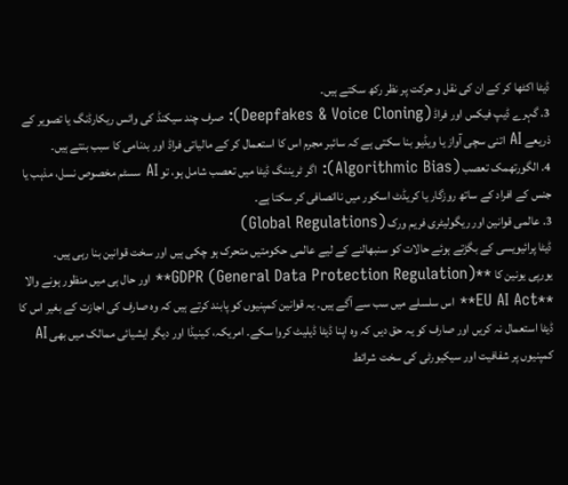ڈیٹا اکٹھا کر کے ان کی نقل و حرکت پر نظر رکھ سکتے ہیں۔
3. گہرے ڈیپ فیکس اور فراڈ (Deepfakes & Voice Cloning): صرف چند سیکنڈ کی وائس ریکارڈنگ یا تصویر کے ذریعے AI اتنی سچی آواز یا ویڈیو بنا سکتی ہے کہ سائبر مجرم اس کا استعمال کر کے مالیاتی فراڈ اور بدنامی کا سبب بنتے ہیں۔
4. الگورتھمک تعصب (Algorithmic Bias): اگر ٹریننگ ڈیٹا میں تعصب شامل ہو، تو AI سسٹم مخصوص نسل، مذہب یا جنس کے افراد کے ساتھ روزگار یا کریڈٹ اسکور میں ناانصافی کر سکتا ہے۔
3. عالمی قوانین اور ریگولیٹری فریم ورک (Global Regulations)
ڈیٹا پرائیویسی کے بگڑتے ہوئے حالات کو سنبھالنے کے لیے عالمی حکومتیں متحرک ہو چکی ہیں اور سخت قوانین بنا رہی ہیں۔
یورپی یونین کا **GDPR (General Data Protection Regulation)** اور حال ہی میں منظور ہونے والا **EU AI Act** اس سلسلے میں سب سے آگے ہیں۔ یہ قوانین کمپنیوں کو پابند کرتے ہیں کہ وہ صارف کی اجازت کے بغیر اس کا ڈیٹا استعمال نہ کریں اور صارف کو یہ حق دیں کہ وہ اپنا ڈیٹا ڈیلیٹ کروا سکے۔ امریکہ، کینیڈا اور دیگر ایشیائی ممالک میں بھی AI کمپنیوں پر شفافیت اور سیکیورٹی کی سخت شرائط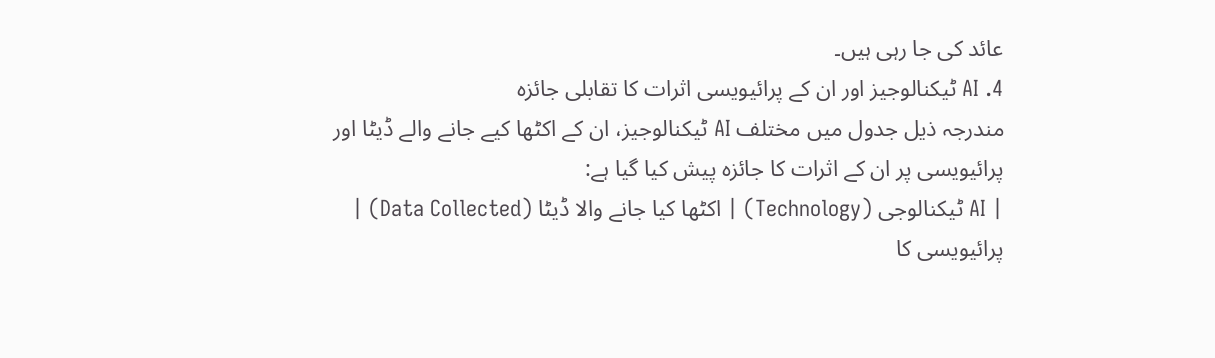عائد کی جا رہی ہیں۔
4. AI ٹیکنالوجیز اور ان کے پرائیویسی اثرات کا تقابلی جائزہ
مندرجہ ذیل جدول میں مختلف AI ٹیکنالوجیز، ان کے اکٹھا کیے جانے والے ڈیٹا اور پرائیویسی پر ان کے اثرات کا جائزہ پیش کیا گیا ہے:
| AI ٹیکنالوجی (Technology) | اکٹھا کیا جانے والا ڈیٹا (Data Collected) | پرائیویسی کا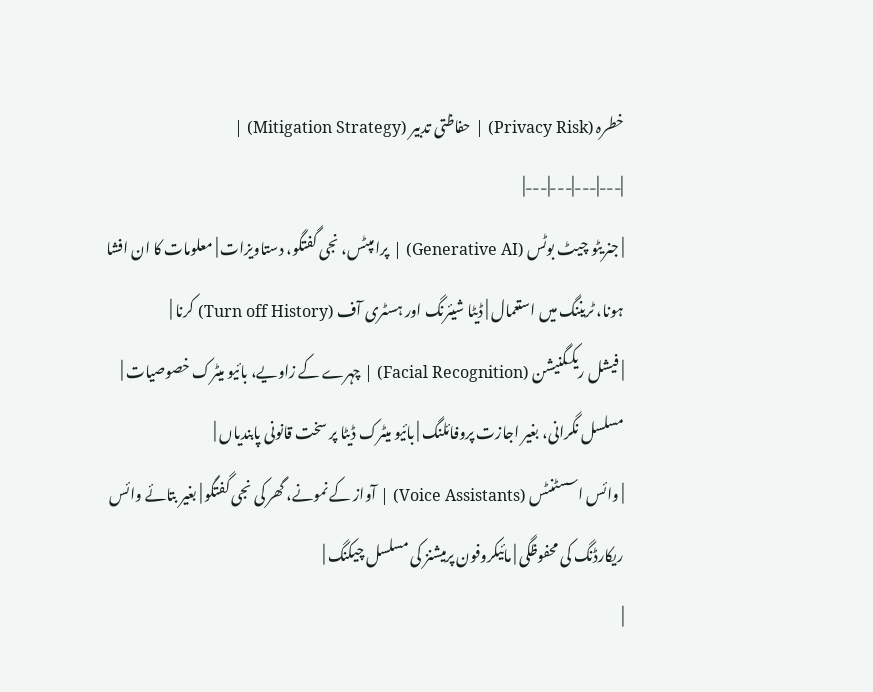خطرہ (Privacy Risk) | حفاظتی تدبیر (Mitigation Strategy) |
|---|---|---|---|
| جنریٹو چیٹ بوٹس (Generative AI) | پرامپٹس، نجی گفتگو، دستاویزات | معلومات کا ان افشا ہونا، ٹریننگ میں استعمال | ڈیٹا شیئرنگ اور ہسٹری آف (Turn off History) کرنا |
| فیشل ریکگنیشن (Facial Recognition) | چہرے کے زاویے، بائیو میٹرک خصوصیات | مسلسل نگرانی، بغیر اجازت پروفائلنگ | بائیو میٹرک ڈیٹا پر سخت قانونی پابندیاں |
| وائس اسسٹنٹس (Voice Assistants) | آواز کے نمونے، گھر کی نجی گفتگو | بغیر بتائے وائس ریکارڈنگ کی محفوظگی | مائیکروفون پرمیشنز کی مسلسل چیکنگ |
|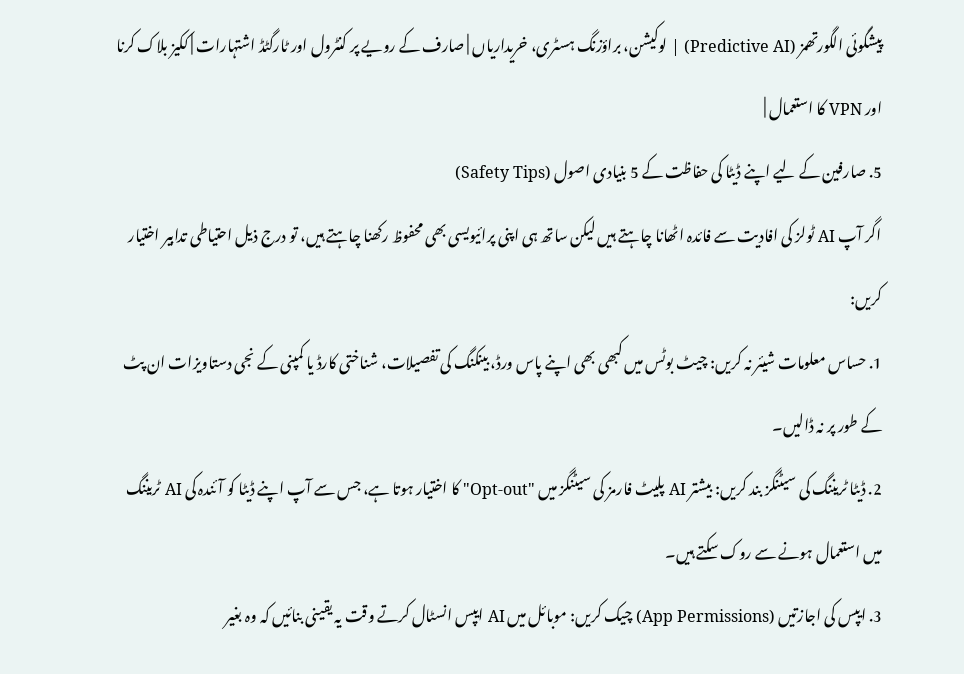پیشگوئی الگورتھمز (Predictive AI) | لوکیشن، براؤزنگ ہسٹری، خریداریاں | صارف کے رویے پر کنٹرول اور ٹارگٹڈ اشتہارات | ککیز بلاک کرنا اور VPN کا استعمال |
5. صارفین کے لیے اپنے ڈیٹا کی حفاظت کے 5 بنیادی اصول (Safety Tips)
اگر آپ AI ٹولز کی افادیت سے فائدہ اٹھانا چاہتے ہیں لیکن ساتھ ہی اپنی پرائیویسی بھی محفوظ رکھنا چاہتے ہیں، تو درج ذیل احتیاطی تدابیر اختیار کریں:
1. حساس معلومات شیئر نہ کریں: چیٹ بوٹس میں کبھی بھی اپنے پاس ورڈ، بینکنگ کی تفصیلات، شناختی کارڈ یا کمپنی کے نجی دستاویزات ان پٹ کے طور پر نہ ڈالیں۔
2. ڈیٹا ٹریننگ کی سیٹنگز بند کریں: بیشتر AI پلیٹ فارمز کی سیٹنگز میں "Opt-out" کا اختیار ہوتا ہے، جس سے آپ اپنے ڈیٹا کو آئندہ کی AI ٹریننگ میں استعمال ہونے سے روک سکتے ہیں۔
3. ایپس کی اجازتیں (App Permissions) چیک کریں: موبائل میں AI ایپس انسٹال کرتے وقت یہ یقینی بنائیں کہ وہ بغیر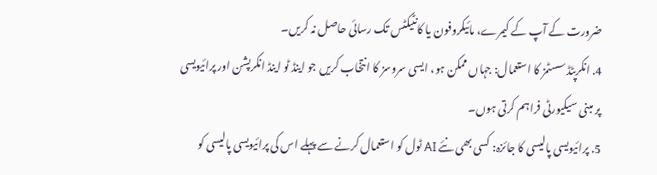ضرورت کے آپ کے کیمرے، مائیکروفون یا کانٹیکٹس تک رسائی حاصل نہ کریں۔
4. انکرپٹڈ سسٹمز کا استعمال: جہاں ممکن ہو، ایسی سروسز کا انتخاب کریں جو اینڈ ٹو اینڈ انکرپشن اور پرائیویسی پر مبنی سیکیورٹی فراہم کرتی ہوں۔
5. پرائیویسی پالیسی کا جائزہ: کسی بھی نئے AI ٹول کو استعمال کرنے سے پہلے اس کی پرائیویسی پالیسی کو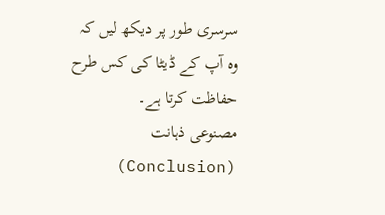سرسری طور پر دیکھ لیں کہ وہ آپ کے ڈیٹا کی کس طرح حفاظت کرتا ہے۔
مصنوعی ذہانت (Conclusion)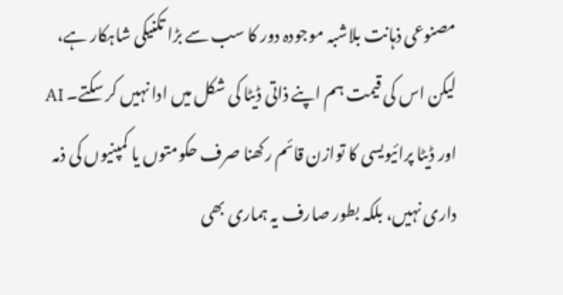مصنوعی ذہانت بلاشبہ موجودہ دور کا سب سے بڑا تکنیکی شاہکار ہے، لیکن اس کی قیمت ہم اپنے ذاتی ڈیٹا کی شکل میں ادا نہیں کر سکتے۔ AI اور ڈیٹا پرائیویسی کا توازن قائم رکھنا صرف حکومتوں یا کمپنیوں کی ذمہ داری نہیں، بلکہ بطور صارف یہ ہماری بھی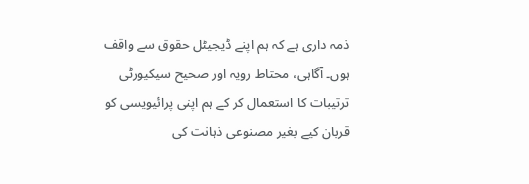ذمہ داری ہے کہ ہم اپنے ڈیجیٹل حقوق سے واقف ہوں۔ آگاہی، محتاط رویہ اور صحیح سیکیورٹی ترتیبات کا استعمال کر کے ہم اپنی پرائیویسی کو قربان کیے بغیر مصنوعی ذہانت کی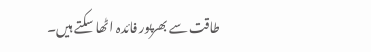طاقت سے بھرپور فائدہ اٹھا سکتے ہیں۔